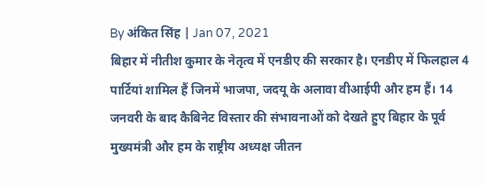By अंकित सिंह | Jan 07, 2021
बिहार में नीतीश कुमार के नेतृत्व में एनडीए की सरकार है। एनडीए में फिलहाल 4 पार्टियां शामिल हैं जिनमें भाजपा, जदयू के अलावा वीआईपी और हम हैं। 14 जनवरी के बाद कैबिनेट विस्तार की संभावनाओं को देखते हुए बिहार के पूर्व मुख्यमंत्री और हम के राष्ट्रीय अध्यक्ष जीतन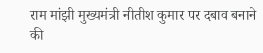राम मांझी मुख्यमंत्री नीतीश कुमार पर दबाव बनाने की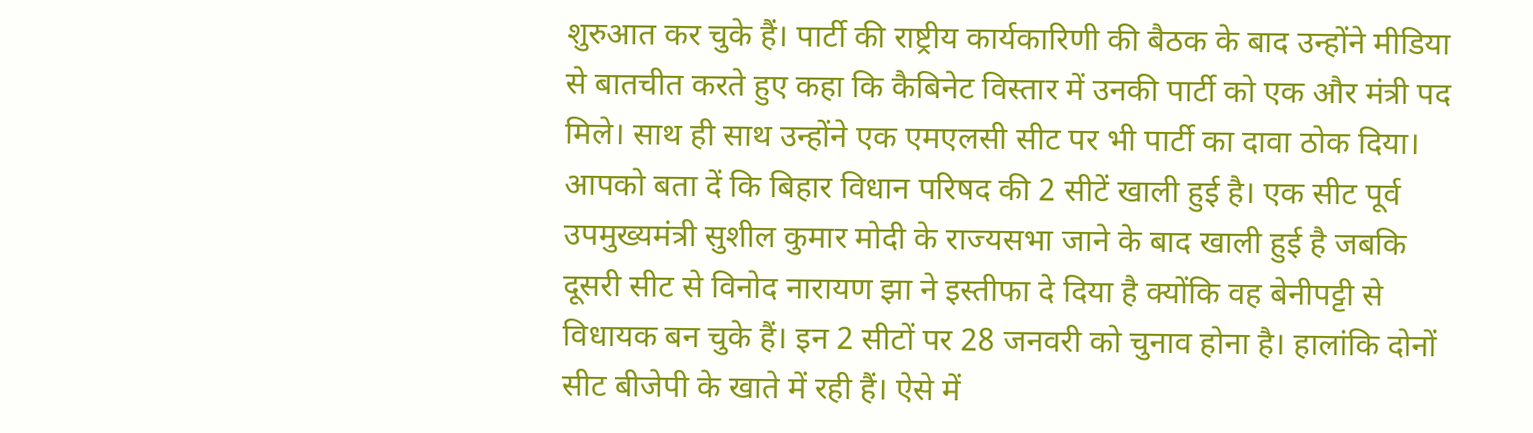शुरुआत कर चुके हैं। पार्टी की राष्ट्रीय कार्यकारिणी की बैठक के बाद उन्होंने मीडिया से बातचीत करते हुए कहा कि कैबिनेट विस्तार में उनकी पार्टी को एक और मंत्री पद मिले। साथ ही साथ उन्होंने एक एमएलसी सीट पर भी पार्टी का दावा ठोक दिया।
आपको बता दें कि बिहार विधान परिषद की 2 सीटें खाली हुई है। एक सीट पूर्व उपमुख्यमंत्री सुशील कुमार मोदी के राज्यसभा जाने के बाद खाली हुई है जबकि दूसरी सीट से विनोद नारायण झा ने इस्तीफा दे दिया है क्योंकि वह बेनीपट्टी से विधायक बन चुके हैं। इन 2 सीटों पर 28 जनवरी को चुनाव होना है। हालांकि दोनों सीट बीजेपी के खाते में रही हैं। ऐसे में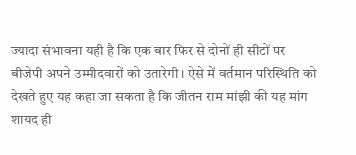ज्यादा संभावना यही है कि एक बार फिर से दोनों ही सीटों पर बीजेपी अपने उम्मीदवारों को उतारेगी। ऐसे में वर्तमान परिस्थिति को देखते हुए यह कहा जा सकता है कि जीतन राम मांझी की यह मांग शायद ही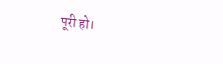पूरी हो।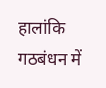हालांकि गठबंधन में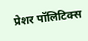प्रेशर पॉलिटिक्स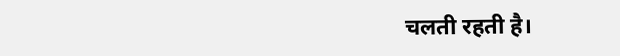चलती रहती है।